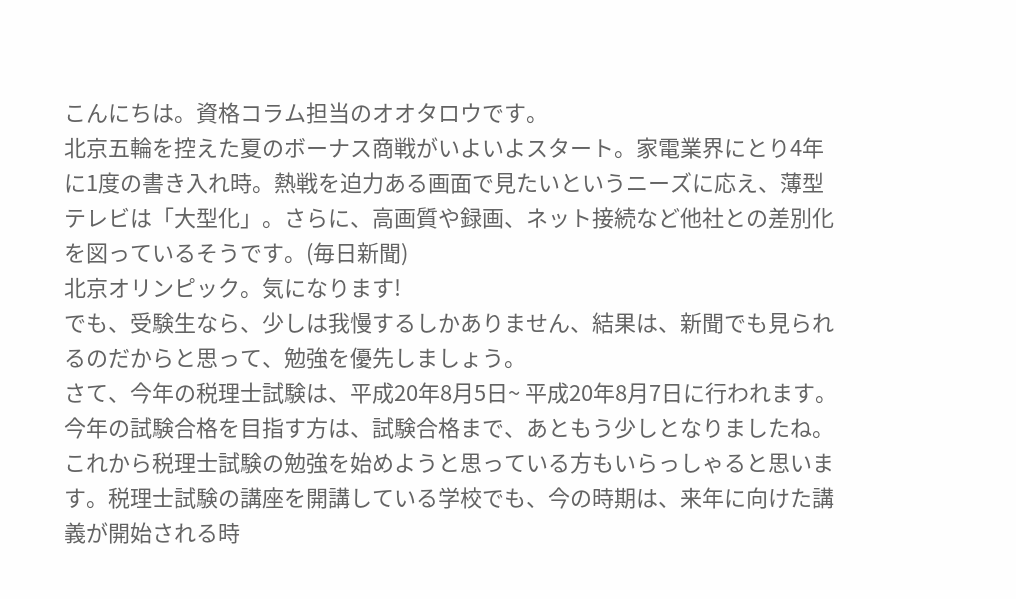こんにちは。資格コラム担当のオオタロウです。
北京五輪を控えた夏のボーナス商戦がいよいよスタート。家電業界にとり4年に1度の書き入れ時。熱戦を迫力ある画面で見たいというニーズに応え、薄型テレビは「大型化」。さらに、高画質や録画、ネット接続など他社との差別化を図っているそうです。(毎日新聞)
北京オリンピック。気になります!
でも、受験生なら、少しは我慢するしかありません、結果は、新聞でも見られるのだからと思って、勉強を優先しましょう。
さて、今年の税理士試験は、平成20年8月5日~ 平成20年8月7日に行われます。今年の試験合格を目指す方は、試験合格まで、あともう少しとなりましたね。
これから税理士試験の勉強を始めようと思っている方もいらっしゃると思います。税理士試験の講座を開講している学校でも、今の時期は、来年に向けた講義が開始される時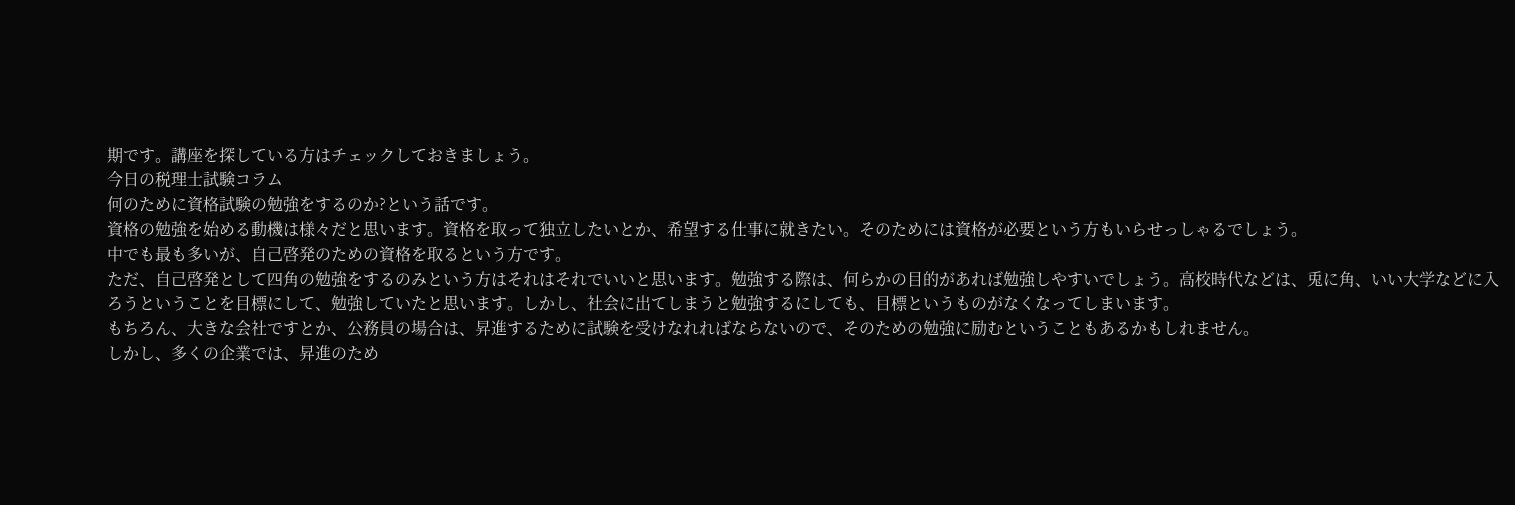期です。講座を探している方はチェックしておきましょう。
今日の税理士試験コラム
何のために資格試験の勉強をするのか?という話です。
資格の勉強を始める動機は様々だと思います。資格を取って独立したいとか、希望する仕事に就きたい。そのためには資格が必要という方もいらせっしゃるでしょう。
中でも最も多いが、自己啓発のための資格を取るという方です。
ただ、自己啓発として四角の勉強をするのみという方はそれはそれでいいと思います。勉強する際は、何らかの目的があれば勉強しやすいでしょう。高校時代などは、兎に角、いい大学などに入ろうということを目標にして、勉強していたと思います。しかし、社会に出てしまうと勉強するにしても、目標というものがなくなってしまいます。
もちろん、大きな会社ですとか、公務員の場合は、昇進するために試験を受けなれればならないので、そのための勉強に励むということもあるかもしれません。
しかし、多くの企業では、昇進のため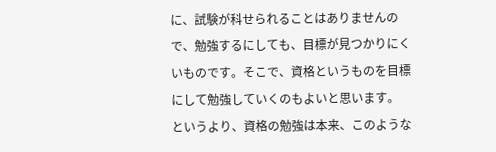に、試験が科せられることはありませんので、勉強するにしても、目標が見つかりにくいものです。そこで、資格というものを目標にして勉強していくのもよいと思います。
というより、資格の勉強は本来、このような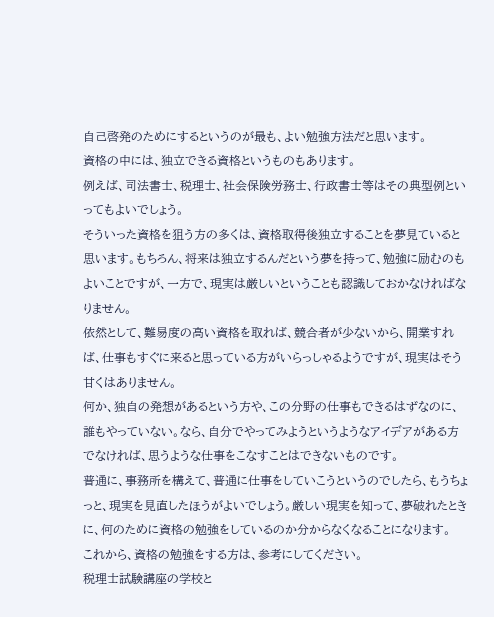自己啓発のためにするというのが最も、よい勉強方法だと思います。
資格の中には、独立できる資格というものもあります。
例えば、司法書士、税理士、社会保険労務士、行政書士等はその典型例といってもよいでしょう。
そういった資格を狙う方の多くは、資格取得後独立することを夢見ていると思います。もちろん、将来は独立するんだという夢を持って、勉強に励むのもよいことですが、一方で、現実は厳しいということも認識しておかなければなりません。
依然として、難易度の高い資格を取れば、競合者が少ないから、開業すれば、仕事もすぐに来ると思っている方がいらっしゃるようですが、現実はそう甘くはありません。
何か、独自の発想があるという方や、この分野の仕事もできるはずなのに、誰もやっていない。なら、自分でやってみようというようなアイデアがある方でなければ、思うような仕事をこなすことはできないものです。
普通に、事務所を構えて、普通に仕事をしていこうというのでしたら、もうちょっと、現実を見直したほうがよいでしょう。厳しい現実を知って、夢破れたときに、何のために資格の勉強をしているのか分からなくなることになります。
これから、資格の勉強をする方は、参考にしてください。
税理士試験講座の学校と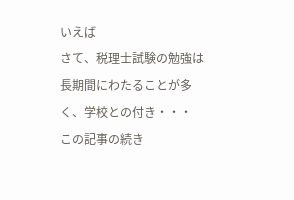いえば
さて、税理士試験の勉強は長期間にわたることが多く、学校との付き・・・
この記事の続き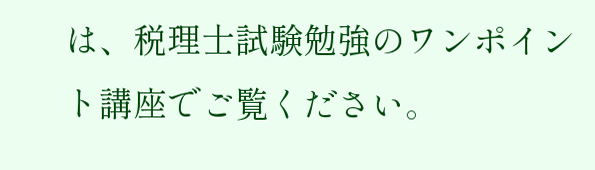は、税理士試験勉強のワンポイント講座でご覧ください。